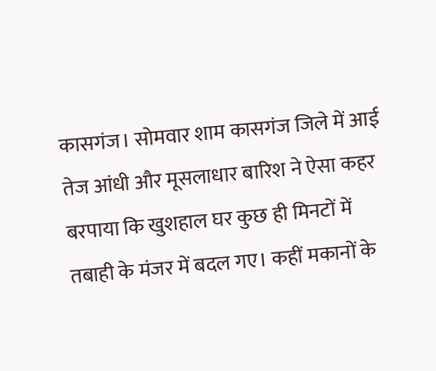कासगंज। सोमवार शाम कासगंज जिले में आई तेज आंधी और मूसलाधार बारिश ने ऐसा कहर बरपाया कि खुशहाल घर कुछ ही मिनटों में तबाही के मंजर में बदल गए। कहीं मकानों के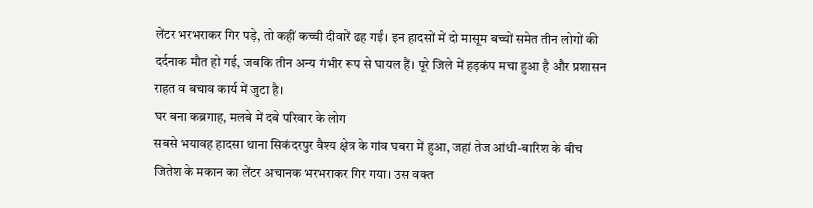लेंटर भरभराकर गिर पड़े, तो कहीं कच्ची दीवारें ढह गईं। इन हादसों में दो मासूम बच्चों समेत तीन लोगों की दर्दनाक मौत हो गई, जबकि तीन अन्य गंभीर रूप से घायल हैं। पूरे जिले में हड़कंप मचा हुआ है और प्रशासन राहत व बचाव कार्य में जुटा है।
घर बना कब्रगाह, मलबे में दबे परिवार के लोग
सबसे भयावह हादसा थाना सिकंदरपुर वैश्य क्षेत्र के गांव घबरा में हुआ, जहां तेज आंधी-बारिश के बीच जितेश के मकान का लेंटर अचानक भरभराकर गिर गया। उस वक्त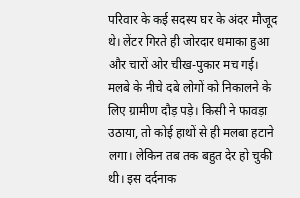परिवार के कई सदस्य घर के अंदर मौजूद थे। लेंटर गिरते ही जोरदार धमाका हुआ और चारों ओर चीख-पुकार मच गई। मलबे के नीचे दबे लोगों को निकालने के लिए ग्रामीण दौड़ पड़े। किसी ने फावड़ा उठाया, तो कोई हाथों से ही मलबा हटाने लगा। लेकिन तब तक बहुत देर हो चुकी थी। इस दर्दनाक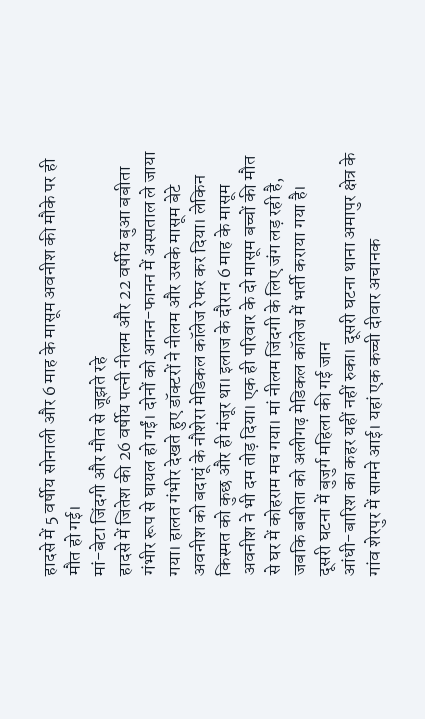हादसे में 5 वर्षीय सोनाली और 6 माह के मासूम अवनीश की मौके पर ही मौत हो गई।
मां-बेटा जिंदगी और मौत से जूझते रहे
हादसे में जितेश की 26 वर्षीय पत्नी नीलम और 22 वर्षीय बुआ बबीता गंभीर रूप से घायल हो गईं। दोनों को आनन-फानन में अस्पताल ले जाया गया। हालत गंभीर देखते हुए डॉक्टरों ने नीलम और उसके मासूम बेटे अवनीश को बदायूं के नौशेरा मेडिकल कॉलेज रेफर कर दिया। लेकिन किस्मत को कुछ और ही मंजूर था। इलाज के दौरान 6 माह के मासूम अवनीश ने भी दम तोड़ दिया। एक ही परिवार के दो मासूम बच्चों की मौत से घर में कोहराम मच गया। मां नीलम जिंदगी के लिए जंग लड़ रही है, जबकि बबीता को अलीगढ़ मेडिकल कॉलेज में भर्ती कराया गया है।
दूसरी घटना में बुजुर्ग महिला की गई जान
आंधी-बारिश का कहर यहीं नहीं रुका। दूसरी घटना थाना अमापुर क्षेत्र के गांव शेरपुर में सामने आई। यहां एक कच्ची दीवार अचानक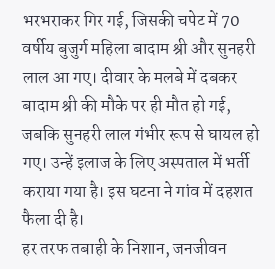भरभराकर गिर गई, जिसकी चपेट में 70 वर्षीय बुजुर्ग महिला बादाम श्री और सुनहरी लाल आ गए। दीवार के मलबे में दबकर बादाम श्री की मौके पर ही मौत हो गई, जबकि सुनहरी लाल गंभीर रूप से घायल हो गए। उन्हें इलाज के लिए अस्पताल में भर्ती कराया गया है। इस घटना ने गांव में दहशत फैला दी है।
हर तरफ तबाही के निशान, जनजीवन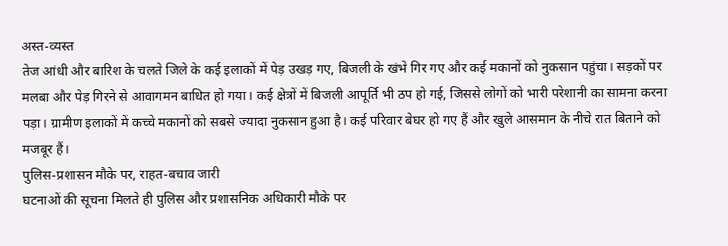अस्त-व्यस्त
तेज आंधी और बारिश के चलते जिले के कई इलाकों में पेड़ उखड़ गए, बिजली के खंभे गिर गए और कई मकानों को नुकसान पहुंचा। सड़कों पर मलबा और पेड़ गिरने से आवागमन बाधित हो गया। कई क्षेत्रों में बिजली आपूर्ति भी ठप हो गई, जिससे लोगों को भारी परेशानी का सामना करना पड़ा। ग्रामीण इलाकों में कच्चे मकानों को सबसे ज्यादा नुकसान हुआ है। कई परिवार बेघर हो गए हैं और खुले आसमान के नीचे रात बिताने को मजबूर हैं।
पुलिस-प्रशासन मौके पर, राहत-बचाव जारी
घटनाओं की सूचना मिलते ही पुलिस और प्रशासनिक अधिकारी मौके पर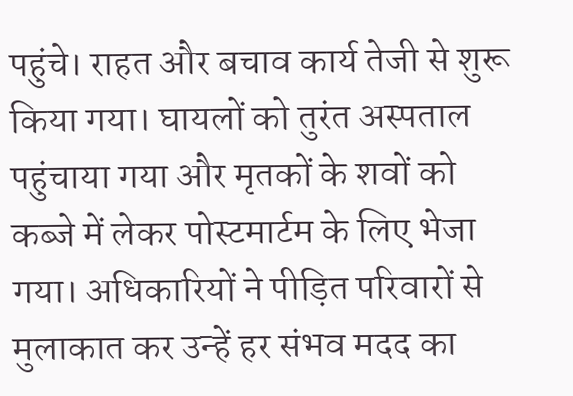पहुंचे। राहत और बचाव कार्य तेजी से शुरू किया गया। घायलों को तुरंत अस्पताल पहुंचाया गया और मृतकों के शवों को कब्जे में लेकर पोस्टमार्टम के लिए भेजा गया। अधिकारियों ने पीड़ित परिवारों से मुलाकात कर उन्हें हर संभव मदद का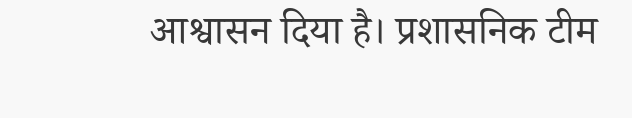आश्वासन दिया है। प्रशासनिक टीम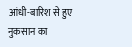आंधी-बारिश से हुए नुकसान का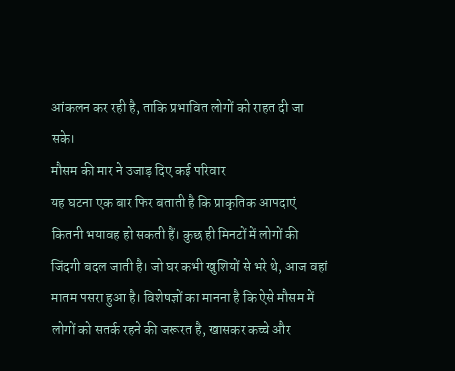आंकलन कर रही है, ताकि प्रभावित लोगों को राहत दी जा सके।
मौसम की मार ने उजाड़ दिए कई परिवार
यह घटना एक बार फिर बताती है कि प्राकृतिक आपदाएं कितनी भयावह हो सकती हैं। कुछ ही मिनटों में लोगों की जिंदगी बदल जाती है। जो घर कभी खुशियों से भरे थे, आज वहां मातम पसरा हुआ है। विशेषज्ञों का मानना है कि ऐसे मौसम में लोगों को सतर्क रहने की जरूरत है, खासकर कच्चे और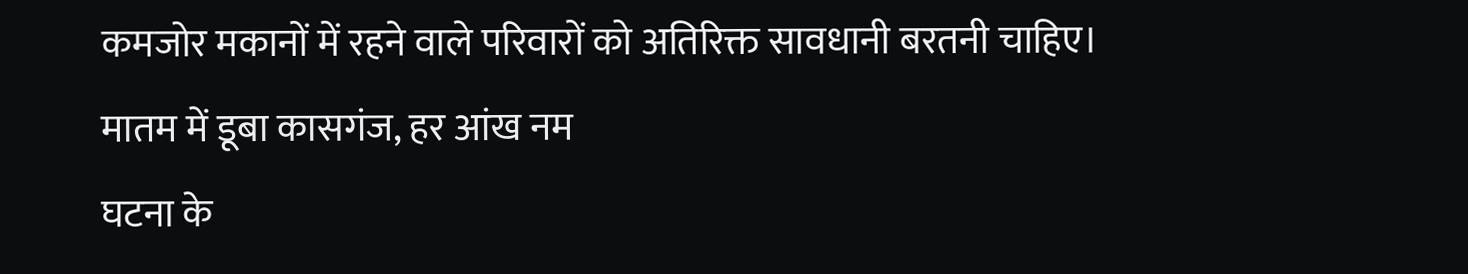कमजोर मकानों में रहने वाले परिवारों को अतिरिक्त सावधानी बरतनी चाहिए।
मातम में डूबा कासगंज, हर आंख नम
घटना के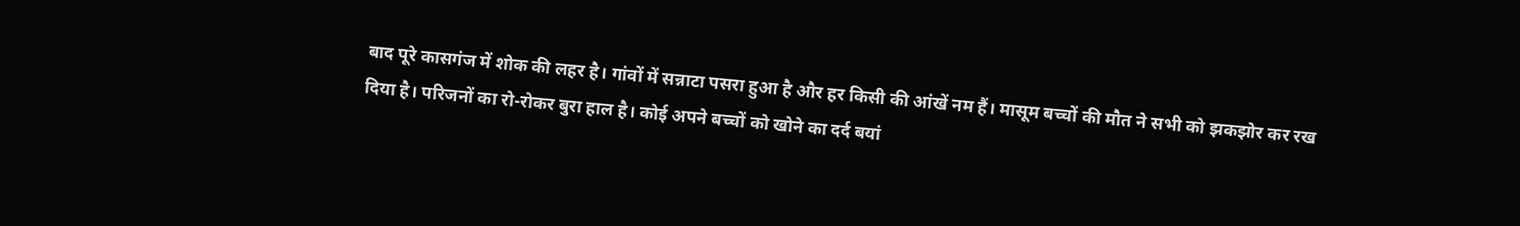बाद पूरे कासगंज में शोक की लहर है। गांवों में सन्नाटा पसरा हुआ है और हर किसी की आंखें नम हैं। मासूम बच्चों की मौत ने सभी को झकझोर कर रख दिया है। परिजनों का रो-रोकर बुरा हाल है। कोई अपने बच्चों को खोने का दर्द बयां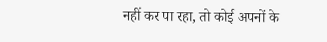नहीं कर पा रहा, तो कोई अपनों के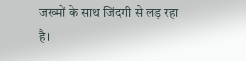जख्मों के साथ जिंदगी से लड़ रहा है।